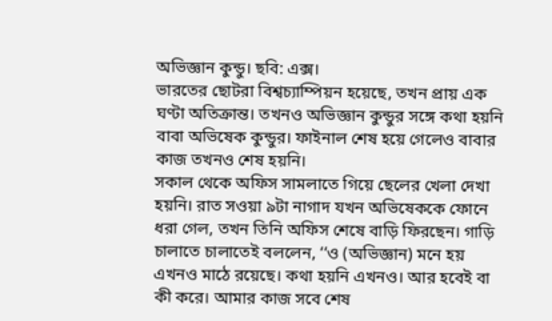অভিজ্ঞান কুন্ডু। ছবি: এক্স।
ভারতের ছোটরা বিশ্বচ্যাম্পিয়ন হয়েছে, তখন প্রায় এক ঘণ্টা অতিক্রান্ত। তখনও অভিজ্ঞান কুন্ডুর সঙ্গে কথা হয়নি বাবা অভিষেক কুন্ডুর। ফাইনাল শেষ হয়ে গেলেও বাবার কাজ তখনও শেষ হয়নি।
সকাল থেকে অফিস সামলাতে গিয়ে ছেলের খেলা দেখা হয়নি। রাত সওয়া ৯টা নাগাদ যখন অভিষেককে ফোনে ধরা গেল, তখন তিনি অফিস শেষে বাড়ি ফিরছেন। গাড়ি চালাতে চালাতেই বললেন, ‘‘ও (অভিজ্ঞান) মনে হয় এখনও মাঠে রয়েছে। কথা হয়নি এখনও। আর হবেই বা কী করে। আমার কাজ সবে শেষ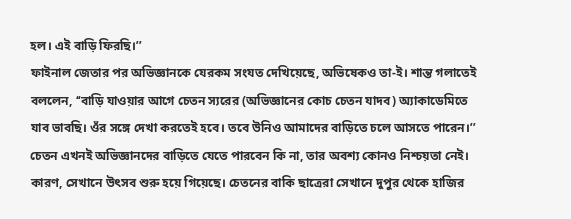হল। এই বাড়ি ফিরছি।’’
ফাইনাল জেতার পর অভিজ্ঞানকে যেরকম সংযত দেখিয়েছে, অভিষেকও তা-ই। শান্ত গলাতেই বললেন, ‘‘বাড়ি যাওয়ার আগে চেতন স্যরের (অভিজ্ঞানের কোচ চেতন যাদব) অ্যাকাডেমিতে যাব ভাবছি। ওঁর সঙ্গে দেখা করতেই হবে। তবে উনিও আমাদের বাড়িতে চলে আসতে পারেন।’’
চেতন এখনই অভিজ্ঞানদের বাড়িতে যেতে পারবেন কি না, তার অবশ্য কোনও নিশ্চয়তা নেই। কারণ, সেখানে উৎসব শুরু হয়ে গিয়েছে। চেতনের বাকি ছাত্রেরা সেখানে দুপুর থেকে হাজির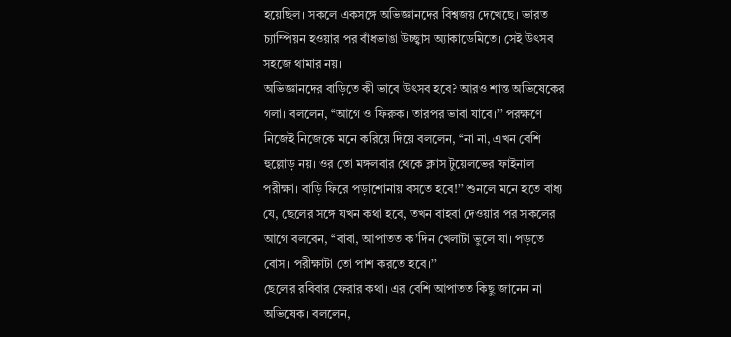হয়েছিল। সকলে একসঙ্গে অভিজ্ঞানদের বিশ্বজয় দেখেছে। ভারত চ্যাম্পিয়ন হওয়ার পর বাঁধভাঙা উচ্ছ্বাস অ্যাকাডেমিতে। সেই উৎসব সহজে থামার নয়।
অভিজ্ঞানদের বাড়িতে কী ভাবে উৎসব হবে? আরও শান্ত অভিষেকের গলা। বললেন, ‘‘আগে ও ফিরুক। তারপর ভাবা যাবে।’’ পরক্ষণে নিজেই নিজেকে মনে করিয়ে দিয়ে বললেন, ‘‘না না, এখন বেশি হুল্লোড় নয়। ওর তো মঙ্গলবার থেকে ক্লাস টুয়েলভের ফাইনাল পরীক্ষা। বাড়ি ফিরে পড়াশোনায় বসতে হবে!’’ শুনলে মনে হতে বাধ্য যে, ছেলের সঙ্গে যখন কথা হবে, তখন বাহবা দেওয়ার পর সকলের আগে বলবেন, ‘‘বাবা, আপাতত ক’দিন খেলাটা ভুলে যা। পড়তে বোস। পরীক্ষাটা তো পাশ করতে হবে।’’
ছেলের রবিবার ফেরার কথা। এর বেশি আপাতত কিছু জানেন না অভিষেক। বললেন,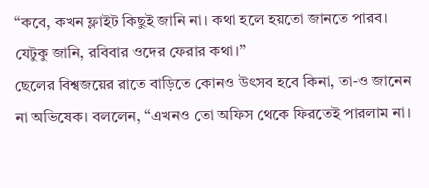‘‘কবে, কখন ফ্লাইট কিছুই জানি না। কথা হলে হয়তো জানতে পারব। যেটুকু জানি, রবিবার ওদের ফেরার কথা।’’
ছেলের বিশ্বজয়ের রাতে বাড়িতে কোনও উৎসব হবে কিনা, তা-ও জানেন না অভিষেক। বললেন, ‘‘এখনও তো অফিস থেকে ফিরতেই পারলাম না।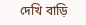দেখি বাড়ি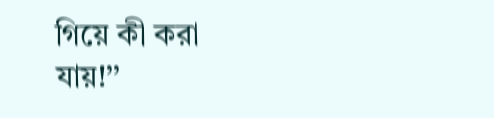গিয়ে কী করা যায়!’’